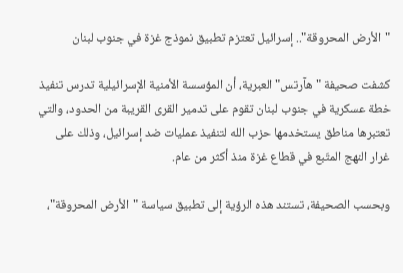"الأرض المحروقة".. إسرائيل تعتزم تطبيق نموذج غزة في جنوب لبنان

كشفت صحيفة "هآرتس" العبرية، أن المؤسسة الأمنية الإسرائيلية تدرس تنفيذ خطة عسكرية في جنوب لبنان تقوم على تدمير القرى القريبة من الحدود، والتي تعتبرها مناطق يستخدمها حزب الله لتنفيذ عمليات ضد إسرائيل، وذلك على غرار النهج المتّبع في قطاع غزة منذ أكثر من عام.

وبحسب الصحيفة، تستند هذه الرؤية إلى تطبيق سياسة "الأرض المحروقة"،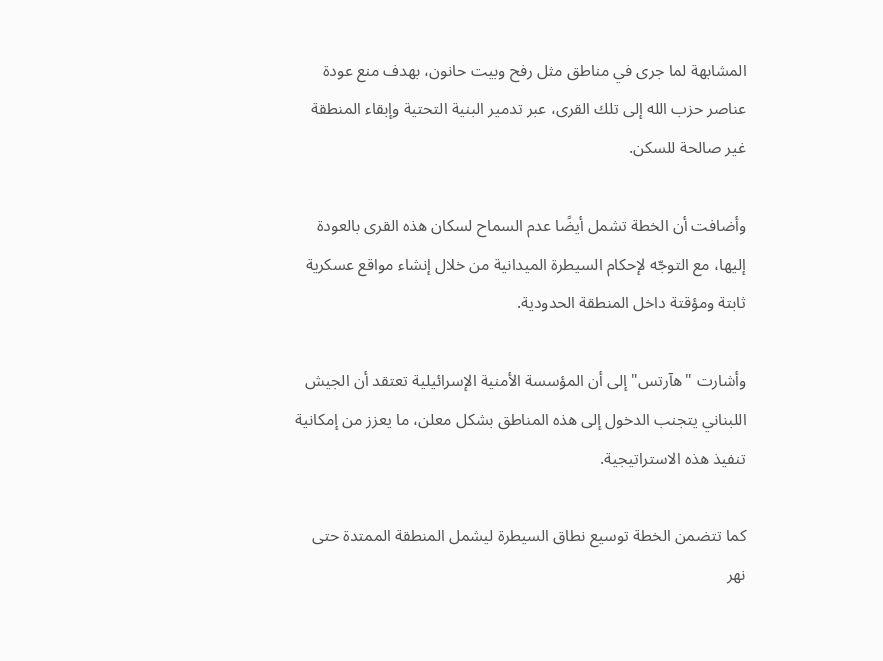المشابهة لما جرى في مناطق مثل رفح وبيت حانون، بهدف منع عودة عناصر حزب الله إلى تلك القرى، عبر تدمير البنية التحتية وإبقاء المنطقة غير صالحة للسكن.

وأضافت أن الخطة تشمل أيضًا عدم السماح لسكان هذه القرى بالعودة إليها، مع التوجّه لإحكام السيطرة الميدانية من خلال إنشاء مواقع عسكرية ثابتة ومؤقتة داخل المنطقة الحدودية.

وأشارت "هآرتس" إلى أن المؤسسة الأمنية الإسرائيلية تعتقد أن الجيش اللبناني يتجنب الدخول إلى هذه المناطق بشكل معلن، ما يعزز من إمكانية تنفيذ هذه الاستراتيجية.

كما تتضمن الخطة توسيع نطاق السيطرة ليشمل المنطقة الممتدة حتى نهر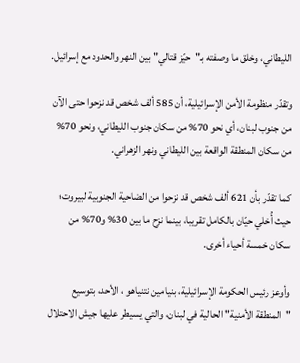الليطاني، وخلق ما وصفته بـ"حيّز قتالي" بين النهر والحدود مع إسرائيل.

وتقدّر منظومة الأمن الإسرائيلية، أن 585 ألف شخص قد نزحوا حتى الآن من جنوب لبنان، أي نحو 70% من سكان جنوب الليطاني، ونحو 70% من سكان المنطقة الواقعة بين الليطاني ونهر الزهراني.

كما تقدّر بأن 621 ألف شخص قد نزحوا من الضاحية الجنوبية لبيروت؛ حيث أُخلي حيّان بالكامل تقريبا، بينما نزح ما بين 30% و70% من سكان خمسة أحياء أخرى.

وأوعز رئيس الحكومة الإسرائيلية، بنيامين نتنياهو ، الأحد، بتوسيع "المنطقة الأمنية" الحالية في لبنان، والتي يسيطر عليها جيش الاحتلال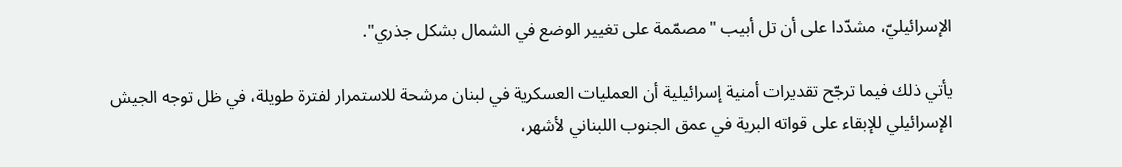الإسرائيليّ، مشدّدا على أن تل أبيب "مصمّمة على تغيير الوضع في الشمال بشكل جذري".

يأتي ذلك فيما ترجّح تقديرات أمنية إسرائيلية أن العمليات العسكرية في لبنان مرشحة للاستمرار لفترة طويلة، في ظل توجه الجيش الإسرائيلي للإبقاء على قواته البرية في عمق الجنوب اللبناني لأشهر،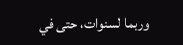وربما لسنوات، حتى في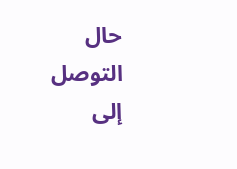حال التوصل إلى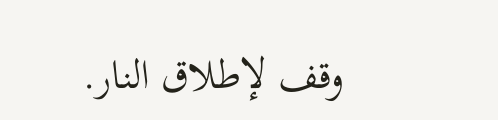وقف لإطلاق النار.